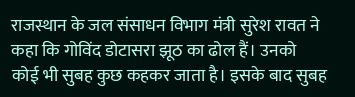राजस्थान के जल संसाधन विभाग मंत्री सुरेश रावत ने कहा कि गोविंद डोटासरा झूठ का ढोल हैं। उनको कोई भी सुबह कुछ कहकर जाता है। इसके बाद सुबह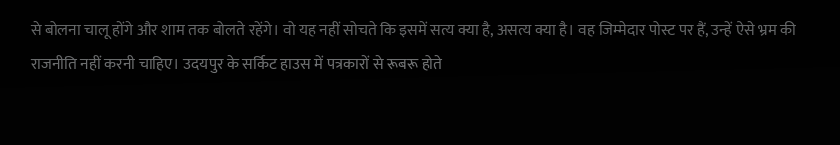से बोलना चालू होंगे और शाम तक बोलते रहेंगे। वो यह नहीं सोचते कि इसमें सत्य क्या है, असत्य क्या है। वह जिम्मेदार पोस्ट पर हैं, उन्हें ऐसे भ्रम की राजनीति नहीं करनी चाहिए। उदयपुर के सर्किट हाउस में पत्रकारों से रूबरू होते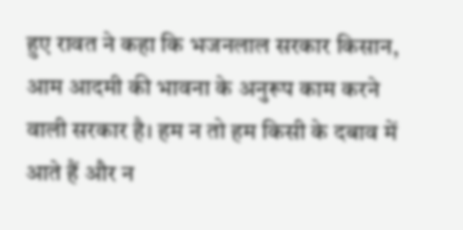हुए रावत ने कहा कि भजनलाल सरकार किसान, आम आदमी की भावना के अनुरूप काम करने वाली सरकार है। हम न तो हम किसी के दबाव में आते हैं और न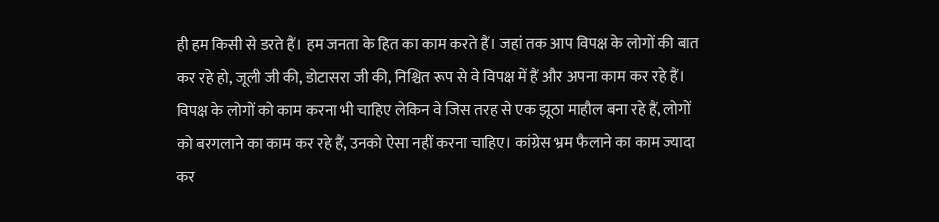ही हम किसी से डरते हैं। हम जनता के हित का काम करते हैं। जहां तक आप विपक्ष के लोगों की बात कर रहे हो, जूली जी की, डोटासरा जी की, निश्चित रूप से वे विपक्ष में हैं और अपना काम कर रहे हैं। विपक्ष के लोगों को काम करना भी चाहिए लेकिन वे जिस तरह से एक झूठा माहौल बना रहे हैं, लोगों को बरगलाने का काम कर रहे हैं, उनको ऐसा नहीं करना चाहिए। कांग्रेस भ्रम फैलाने का काम ज्यादा कर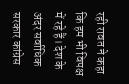रही रावत ने कहा कि हम भी विपक्ष में रहे हैं। देश के अंदर सर्वाधिक सरकार कांग्रेस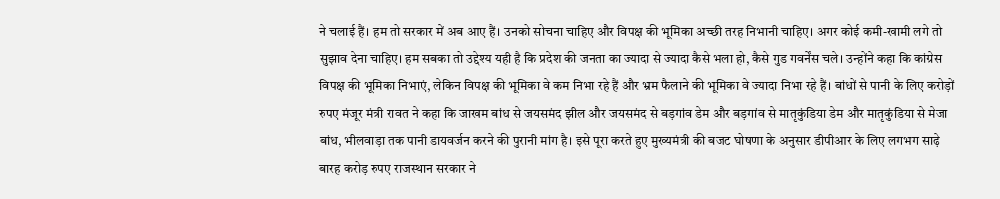ने चलाई हैं। हम तो सरकार में अब आए हैं। उनको सोचना चाहिए और विपक्ष की भूमिका अच्छी तरह निभानी चाहिए। अगर कोई कमी-खामी लगे तो सुझाव देना चाहिए। हम सबका तो उद्देश्य यही है कि प्रदेश की जनता का ज्यादा से ज्यादा कैसे भला हो, कैसे गुड गवर्नेंस चले। उन्होंने कहा कि कांग्रेस विपक्ष की भूमिका निभाएं, लेकिन विपक्ष की भूमिका वे कम निभा रहे हैं और भ्रम फैलाने की भूमिका वे ज्यादा निभा रहे हैं। बांधों से पानी के लिए करोड़ों रुपए मंजूर मंत्री रावत ने कहा कि जाखम बांध से जयसमंद झील और जयसमंद से बड़गांव डेम और बड़गांव से मातृकुंडिया डेम और मातृकुंडिया से मेजा बांध, भीलवाड़ा तक पानी डायवर्जन करने की पुरानी मांग है। इसे पूरा करते हुए मुख्यमंत्री की बजट घोषणा के अनुसार डीपीआर के लिए लगभग साढ़े बारह करोड़ रुपए राजस्थान सरकार ने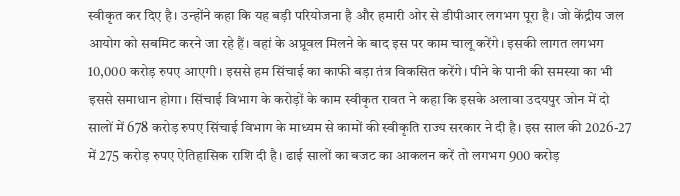स्वीकृत कर दिए है। उन्होंने कहा कि यह बड़ी परियोजना है और हमारी ओर से डीपीआर लगभग पूरा है। जो केंद्रीय जल आयोग को सबमिट करने जा रहे हैं। वहां के अप्रूवल मिलने के बाद इस पर काम चालू करेंगे। इसकी लागत लगभग 10,000 करोड़ रुपए आएगी। इससे हम सिंचाई का काफी बड़ा तंत्र विकसित करेंगे। पीने के पानी की समस्या का भी इससे समाधान होगा। सिंचाई विभाग के करोड़ों के काम स्वीकृत रावत ने कहा कि इसके अलावा उदयपुर जोन में दो सालों में 678 करोड़ रुपए सिंचाई विभाग के माध्यम से कामों की स्वीकृति राज्य सरकार ने दी है। इस साल की 2026-27 में 275 करोड़ रुपए ऐतिहासिक राशि दी है। ढाई सालों का बजट का आकलन करें तो लगभग 900 करोड़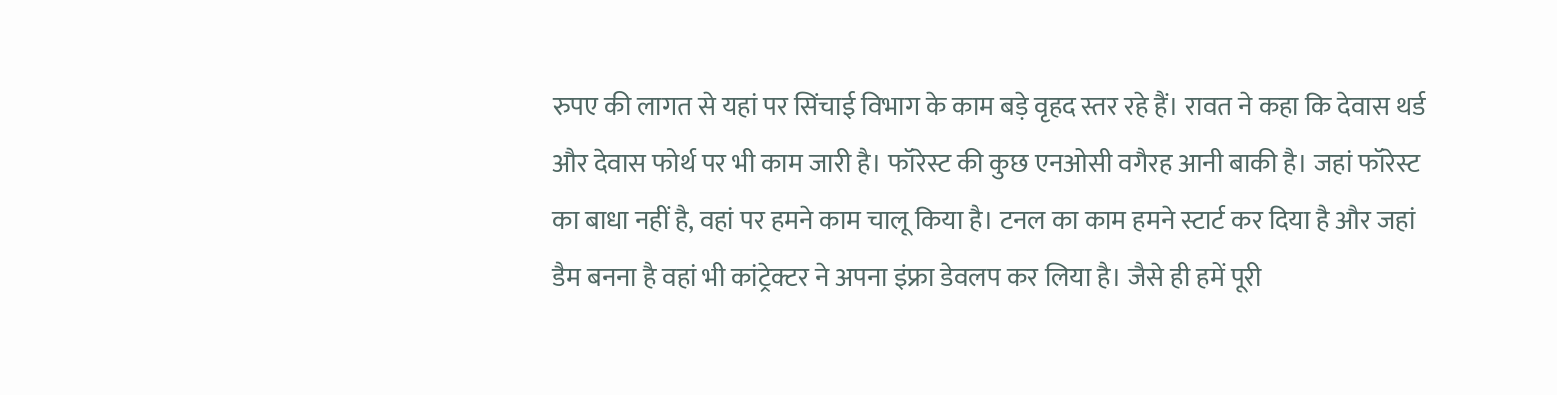रुपए की लागत से यहां पर सिंचाई विभाग के काम बड़े वृहद स्तर रहे हैं। रावत ने कहा कि देवास थर्ड और देवास फोर्थ पर भी काम जारी है। फॉरेस्ट की कुछ एनओसी वगैरह आनी बाकी है। जहां फॉरेस्ट का बाधा नहीं है, वहां पर हमने काम चालू किया है। टनल का काम हमने स्टार्ट कर दिया है और जहां डैम बनना है वहां भी कांट्रेक्टर ने अपना इंफ्रा डेवलप कर लिया है। जैसे ही हमें पूरी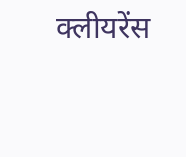क्लीयरेंस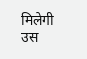मिलेगी उस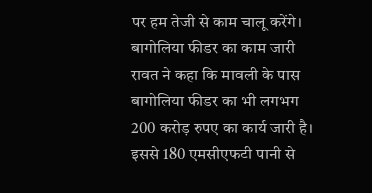पर हम तेजी से काम चालू करेंगे। बागोलिया फीडर का काम जारी रावत ने कहा कि मावली के पास बागोलिया फीडर का भी लगभग 200 करोड़ रुपए का कार्य जारी है। इससे 180 एमसीएफटी पानी से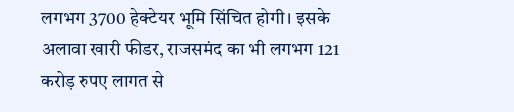लगभग 3700 हेक्टेयर भूमि सिंचित होगी। इसके अलावा खारी फीडर, राजसमंद का भी लगभग 121 करोड़ रुपए लागत से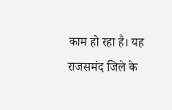काम हो रहा है। यह राजसमंद जिले के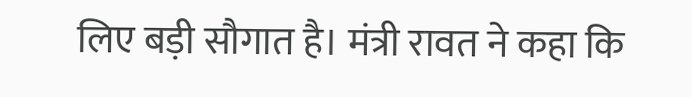लिए बड़ी सौगात है। मंत्री रावत ने कहा कि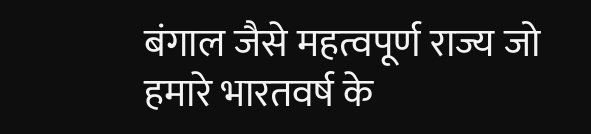बंगाल जैसे महत्वपूर्ण राज्य जो हमारे भारतवर्ष के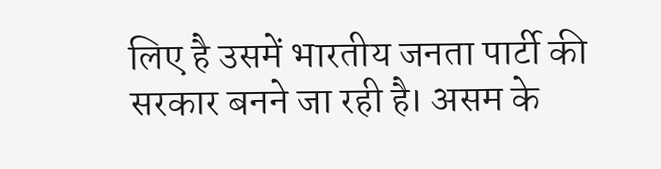लिए है उसमें भारतीय जनता पार्टी की सरकार बनने जा रही है। असम के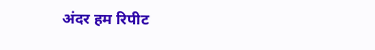अंदर हम रिपीट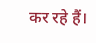कर रहे हैं।